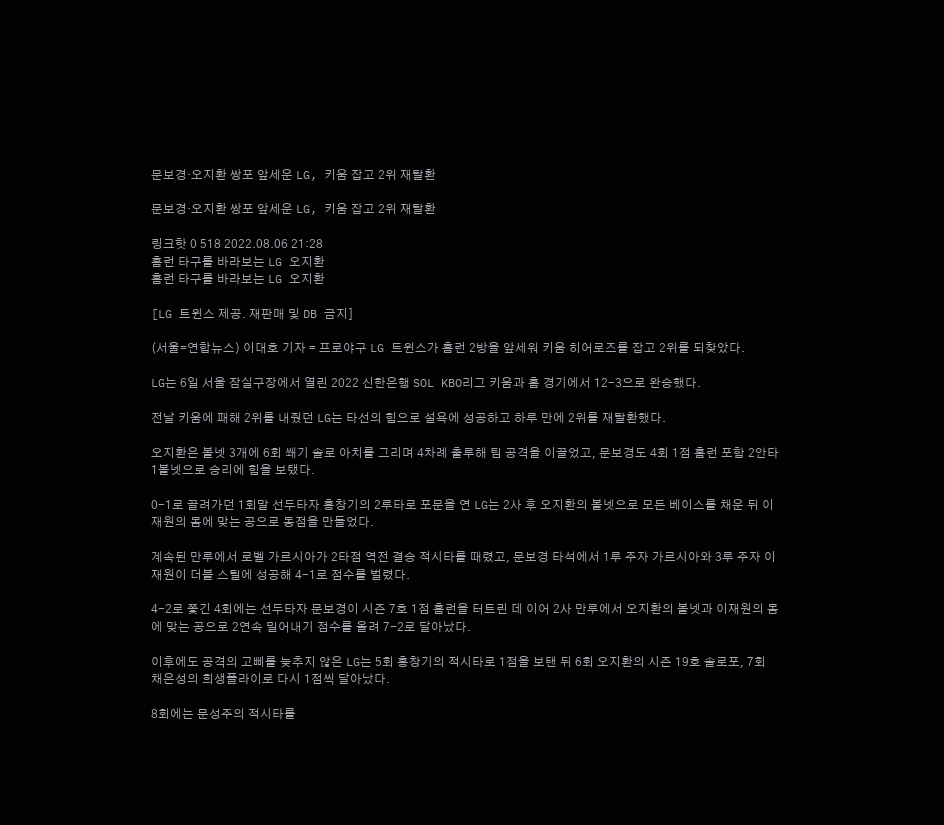문보경·오지환 쌍포 앞세운 LG, 키움 잡고 2위 재탈환

문보경·오지환 쌍포 앞세운 LG, 키움 잡고 2위 재탈환

링크핫 0 518 2022.08.06 21:28
홈런 타구를 바라보는 LG 오지환
홈런 타구를 바라보는 LG 오지환

[LG 트윈스 제공. 재판매 및 DB 금지]

(서울=연합뉴스) 이대호 기자 = 프로야구 LG 트윈스가 홈런 2방을 앞세워 키움 히어로즈를 잡고 2위를 되찾았다.

LG는 6일 서울 잠실구장에서 열린 2022 신한은행 SOL KBO리그 키움과 홈 경기에서 12-3으로 완승했다.

전날 키움에 패해 2위를 내줬던 LG는 타선의 힘으로 설욕에 성공하고 하루 만에 2위를 재탈환했다.

오지환은 볼넷 3개에 6회 쐐기 솔로 아치를 그리며 4차례 출루해 팀 공격을 이끌었고, 문보경도 4회 1점 홈런 포함 2안타 1볼넷으로 승리에 힘을 보탰다.

0-1로 끌려가던 1회말 선두타자 홍창기의 2루타로 포문을 연 LG는 2사 후 오지환의 볼넷으로 모든 베이스를 채운 뒤 이재원의 몸에 맞는 공으로 동점을 만들었다.

계속된 만루에서 로벨 가르시아가 2타점 역전 결승 적시타를 때렸고, 문보경 타석에서 1루 주자 가르시아와 3루 주자 이재원이 더블 스틸에 성공해 4-1로 점수를 벌렸다.

4-2로 쫓긴 4회에는 선두타자 문보경이 시즌 7호 1점 홈런을 터트린 데 이어 2사 만루에서 오지환의 볼넷과 이재원의 몸에 맞는 공으로 2연속 밀어내기 점수를 올려 7-2로 달아났다.

이후에도 공격의 고삐를 늦추지 않은 LG는 5회 홍창기의 적시타로 1점을 보탠 뒤 6회 오지환의 시즌 19호 솔로포, 7회 채은성의 희생플라이로 다시 1점씩 달아났다.

8회에는 문성주의 적시타를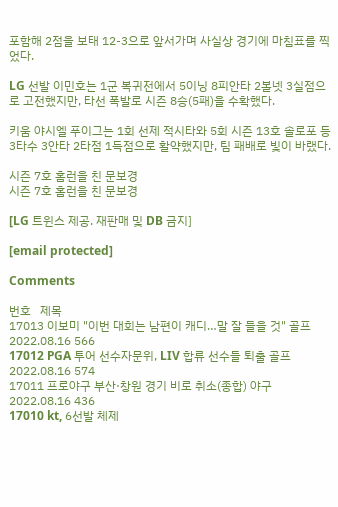포함해 2점을 보태 12-3으로 앞서가며 사실상 경기에 마침표를 찍었다.

LG 선발 이민호는 1군 복귀전에서 5이닝 8피안타 2볼넷 3실점으로 고전했지만, 타선 폭발로 시즌 8승(5패)을 수확했다.

키움 야시엘 푸이그는 1회 선제 적시타와 5회 시즌 13호 솔로포 등 3타수 3안타 2타점 1득점으로 활약했지만, 팀 패배로 빛이 바랬다.

시즌 7호 홈런을 친 문보경
시즌 7호 홈런을 친 문보경

[LG 트윈스 제공. 재판매 및 DB 금지]

[email protected]

Comments

번호   제목
17013 이보미 "이번 대회는 남편이 캐디…말 잘 들을 것" 골프 2022.08.16 566
17012 PGA 투어 선수자문위, LIV 합류 선수들 퇴출 골프 2022.08.16 574
17011 프로야구 부산·창원 경기 비로 취소(종합) 야구 2022.08.16 436
17010 kt, 6선발 체제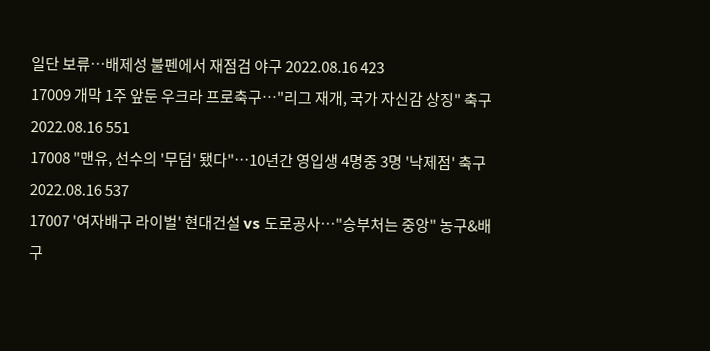일단 보류…배제성 불펜에서 재점검 야구 2022.08.16 423
17009 개막 1주 앞둔 우크라 프로축구…"리그 재개, 국가 자신감 상징" 축구 2022.08.16 551
17008 "맨유, 선수의 '무덤' 됐다"…10년간 영입생 4명중 3명 '낙제점' 축구 2022.08.16 537
17007 '여자배구 라이벌' 현대건설 vs 도로공사…"승부처는 중앙" 농구&배구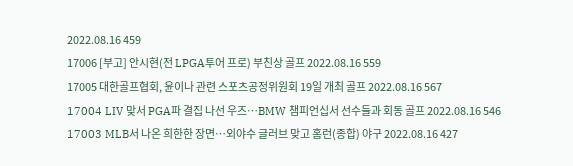2022.08.16 459
17006 [부고] 안시현(전 LPGA투어 프로) 부친상 골프 2022.08.16 559
17005 대한골프협회, 윤이나 관련 스포츠공정위원회 19일 개최 골프 2022.08.16 567
17004 LIV 맞서 PGA파 결집 나선 우즈…BMW 챔피언십서 선수들과 회동 골프 2022.08.16 546
17003 MLB서 나온 희한한 장면…외야수 글러브 맞고 홈런(종합) 야구 2022.08.16 427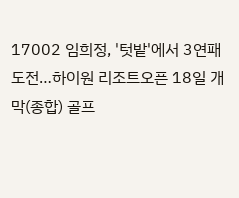17002 임희정, '텃밭'에서 3연패 도전…하이원 리조트오픈 18일 개막(종합) 골프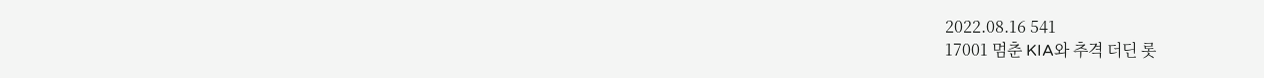2022.08.16 541
17001 멈춘 KIA와 추격 더딘 롯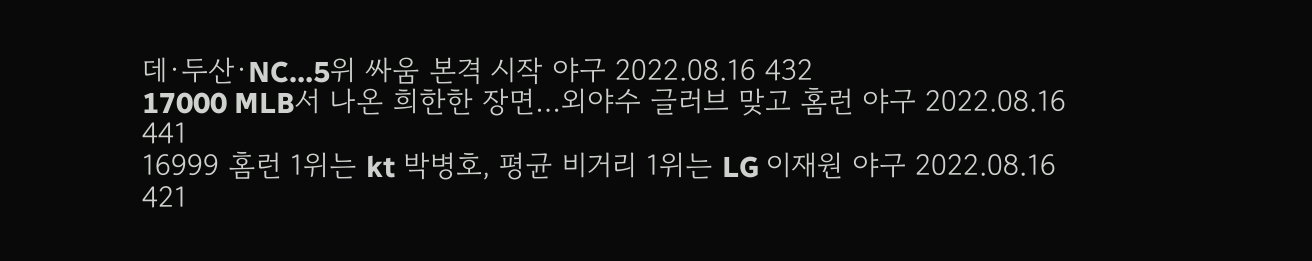데·두산·NC…5위 싸움 본격 시작 야구 2022.08.16 432
17000 MLB서 나온 희한한 장면…외야수 글러브 맞고 홈런 야구 2022.08.16 441
16999 홈런 1위는 kt 박병호, 평균 비거리 1위는 LG 이재원 야구 2022.08.16 421